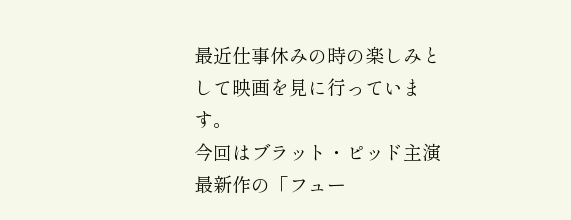最近仕事休みの時の楽しみとして映画を見に行っています。
今回はブラット・ピッド主演最新作の「フュー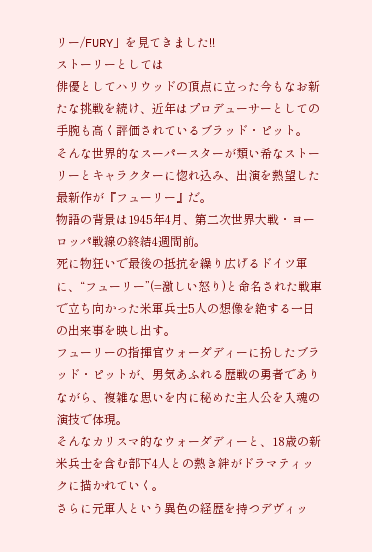リー/FURY」を見てきました!!
ストーリーとしては
俳優としてハリウッドの頂点に立った今もなお新たな挑戦を続け、近年はプロデューサーとしての手腕も高く評価されているブラッド・ピット。
そんな世界的なスーパースターが類い希なストーリーとキャラクターに惚れ込み、出演を熱望した最新作が『フューリー』だ。
物語の背景は1945年4月、第二次世界大戦・ヨーロッパ戦線の終結4週間前。
死に物狂いで最後の抵抗を繰り広げるドイツ軍に、“フューリー”(=激しい怒り)と命名された戦車で立ち向かった米軍兵士5人の想像を絶する一日の出来事を映し出す。
フューリーの指揮官ウォーダディーに扮したブラッド・ピットが、男気あふれる歴戦の勇者でありながら、複雑な思いを内に秘めた主人公を入魂の演技で体現。
そんなカリスマ的なウォーダディーと、18歳の新米兵士を含む部下4人との熱き絆がドラマティックに描かれていく。
さらに元軍人という異色の経歴を持つデヴィッ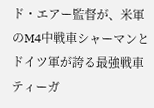ド・エアー監督が、米軍のM4中戦車シャーマンとドイツ軍が誇る最強戦車ティーガ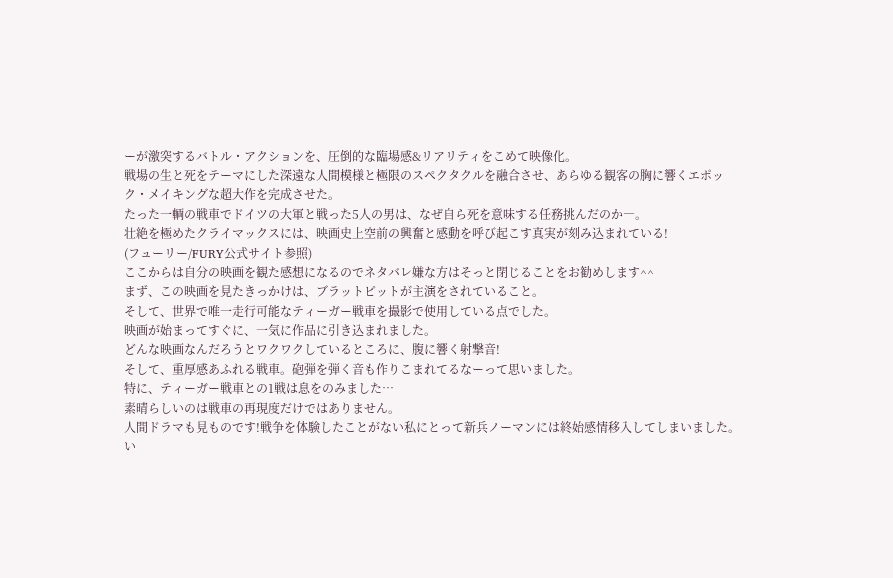ーが激突するバトル・アクションを、圧倒的な臨場感&リアリティをこめて映像化。
戦場の生と死をテーマにした深遠な人間模様と極限のスペクタクルを融合させ、あらゆる観客の胸に響くエポック・メイキングな超大作を完成させた。
たった一輌の戦車でドイツの大軍と戦った5人の男は、なぜ自ら死を意味する任務挑んだのか―。
壮絶を極めたクライマックスには、映画史上空前の興奮と感動を呼び起こす真実が刻み込まれている!
(フューリー/FURY公式サイト参照)
ここからは自分の映画を観た感想になるのでネタバレ嫌な方はそっと閉じることをお勧めします^^
まず、この映画を見たきっかけは、ブラットピットが主演をされていること。
そして、世界で唯一走行可能なティーガー戦車を撮影で使用している点でした。
映画が始まってすぐに、一気に作品に引き込まれました。
どんな映画なんだろうとワクワクしているところに、腹に響く射撃音!
そして、重厚感あふれる戦車。砲弾を弾く音も作りこまれてるなーって思いました。
特に、ティーガー戦車との1戦は息をのみました…
素晴らしいのは戦車の再現度だけではありません。
人間ドラマも見ものです!戦争を体験したことがない私にとって新兵ノーマンには終始感情移入してしまいました。
い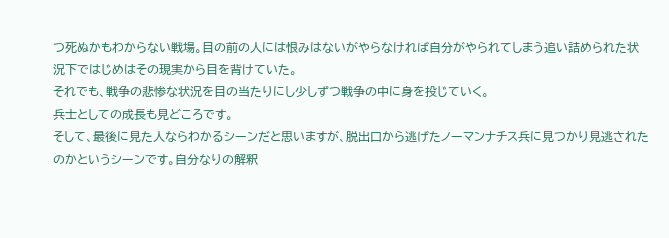つ死ぬかもわからない戦場。目の前の人には恨みはないがやらなければ自分がやられてしまう追い詰められた状況下ではじめはその現実から目を背けていた。
それでも、戦争の悲惨な状況を目の当たりにし少しずつ戦争の中に身を投じていく。
兵士としての成長も見どころです。
そして、最後に見た人ならわかるシーンだと思いますが、脱出口から逃げたノーマンナチス兵に見つかり見逃されたのかというシーンです。自分なりの解釈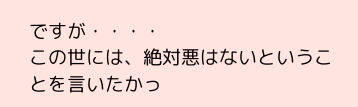ですが・・・・
この世には、絶対悪はないということを言いたかっ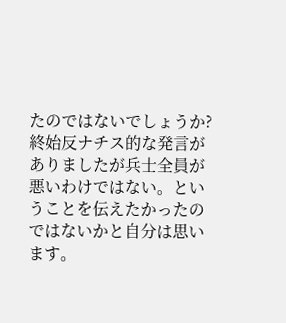たのではないでしょうか?
終始反ナチス的な発言がありましたが兵士全員が悪いわけではない。ということを伝えたかったのではないかと自分は思います。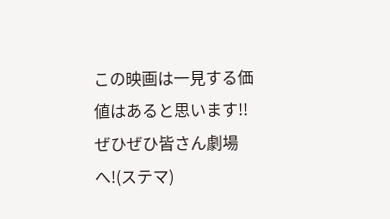この映画は一見する価値はあると思います!!
ぜひぜひ皆さん劇場へ!(ステマ)